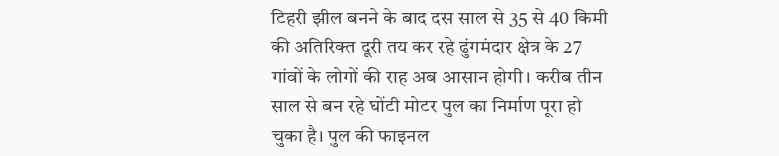टिहरी झील बनने के बाद दस साल से 35 से 40 किमी की अतिरिक्त दूरी तय कर रहे ढुंगमंदार क्षेत्र के 27 गांवों के लोगों की राह अब आसान होगी। करीब तीन साल से बन रहे घोंटी मोटर पुल का निर्माण पूरा हो चुका है। पुल की फाइनल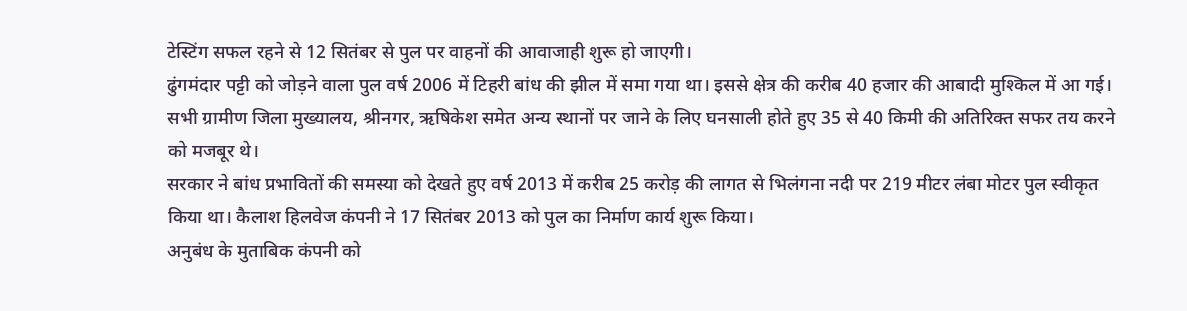टेस्टिंग सफल रहने से 12 सितंबर से पुल पर वाहनों की आवाजाही शुरू हो जाएगी।
ढुंगमंदार पट्टी को जोड़ने वाला पुल वर्ष 2006 में टिहरी बांध की झील में समा गया था। इससे क्षेत्र की करीब 40 हजार की आबादी मुश्किल में आ गई। सभी ग्रामीण जिला मुख्यालय, श्रीनगर, ऋषिकेश समेत अन्य स्थानों पर जाने के लिए घनसाली होते हुए 35 से 40 किमी की अतिरिक्त सफर तय करने को मजबूर थे।
सरकार ने बांध प्रभावितों की समस्या को देखते हुए वर्ष 2013 में करीब 25 करोड़ की लागत से भिलंगना नदी पर 219 मीटर लंबा मोटर पुल स्वीकृत किया था। कैलाश हिलवेज कंपनी ने 17 सितंबर 2013 को पुल का निर्माण कार्य शुरू किया।
अनुबंध के मुताबिक कंपनी को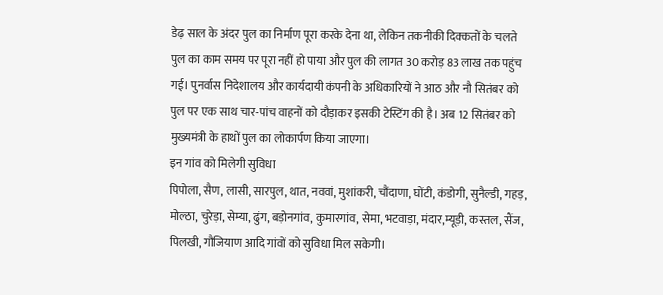डेढ़ साल के अंदर पुल का निर्माण पूरा करके देना था, लेकिन तकनीकी दिक्कतों के चलते पुल का काम समय पर पूरा नहीं हो पाया और पुल की लागत 30 करोड़ 83 लाख तक पहुंच गई। पुनर्वास निदेशालय और कार्यदायी कंपनी के अधिकारियों ने आठ और नौ सितंबर को पुल पर एक साथ चार-पांच वाहनों को दौड़ाकर इसकी टेस्टिंग की है। अब 12 सितंबर को मुख्यमंत्री के हाथों पुल का लोकार्पण किया जाएगा।
इन गांव को मिलेगी सुविधा
पिपोला, सैण, लासी, सारपुल, थात, नववां, मुशांकरी, चौंदाणा, घोंटी, कंडोगी, सुनैल्डी, गहड़, मोल्ठा, चुरेड़ा, सेम्या, ढुंग, बड़ोनगांव, कुमारगांव, सेमा, भटवाड़ा, मंदार,म्यूड़ी, कस्तल, सैंज, पिलखी, गौजियाण आदि गांवों को सुविधा मिल सकेगी।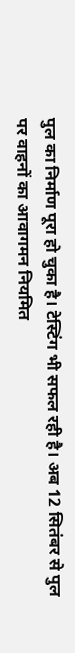पुल का निर्माण पूरा हो चुका है। टेस्टिंग भी सफल रही है। अब 12 सितंबर से पुल पर वाहनों का आवागमन नियमित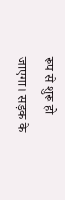रूप से शुरू हो जाएगा। सड़क के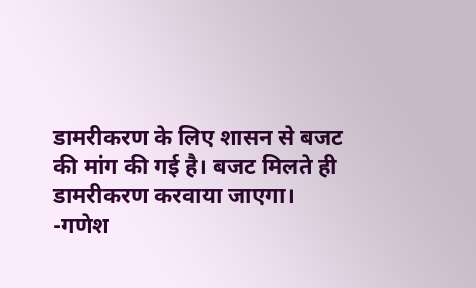डामरीकरण के लिए शासन से बजट की मांग की गई है। बजट मिलते ही डामरीकरण करवाया जाएगा।
-गणेश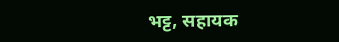भट्ट, सहायक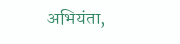अभियंता,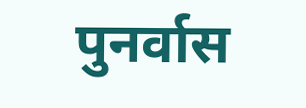पुनर्वास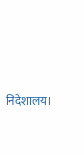निदेशालय।